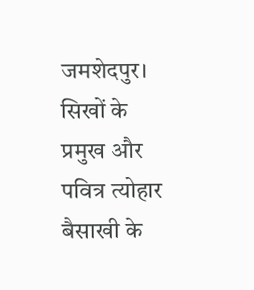जमशेदपुर। सिखों के प्रमुख और पवित्र त्योहार बैसाखी के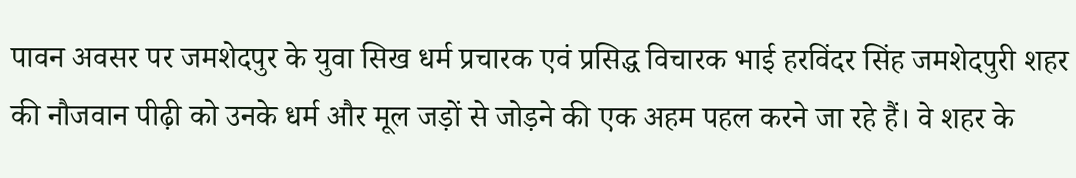पावन अवसर पर जमशेदपुर के युवा सिख धर्म प्रचारक एवं प्रसिद्ध विचारक भाई हरविंदर सिंह जमशेदपुरी शहर की नौजवान पीढ़ी को उनके धर्म और मूल जड़ों से जोड़ने की एक अहम पहल करने जा रहे हैं। वे शहर के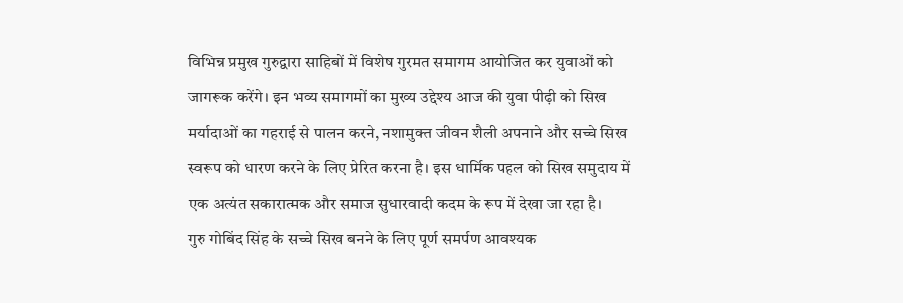विभिन्न प्रमुख गुरुद्वारा साहिबों में विशेष गुरमत समागम आयोजित कर युवाओं को जागरूक करेंगे। इन भव्य समागमों का मुख्य उद्देश्य आज की युवा पीढ़ी को सिख मर्यादाओं का गहराई से पालन करने, नशामुक्त जीवन शैली अपनाने और सच्चे सिख स्वरूप को धारण करने के लिए प्रेरित करना है। इस धार्मिक पहल को सिख समुदाय में एक अत्यंत सकारात्मक और समाज सुधारवादी कदम के रूप में देखा जा रहा है।
गुरु गोबिंद सिंह के सच्चे सिख बनने के लिए पूर्ण समर्पण आवश्यक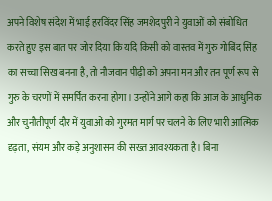अपने विशेष संदेश में भाई हरविंदर सिंह जमशेदपुरी ने युवाओं को संबोधित करते हुए इस बात पर जोर दिया कि यदि किसी को वास्तव में गुरु गोबिंद सिंह का सच्चा सिख बनना है, तो नौजवान पीढ़ी को अपना मन और तन पूर्ण रूप से गुरु के चरणों में समर्पित करना होगा। उन्होंने आगे कहा कि आज के आधुनिक और चुनौतीपूर्ण दौर में युवाओं को गुरमत मार्ग पर चलने के लिए भारी आत्मिक दृढ़ता, संयम और कड़े अनुशासन की सख्त आवश्यकता है। बिना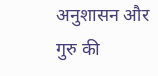अनुशासन और गुरु की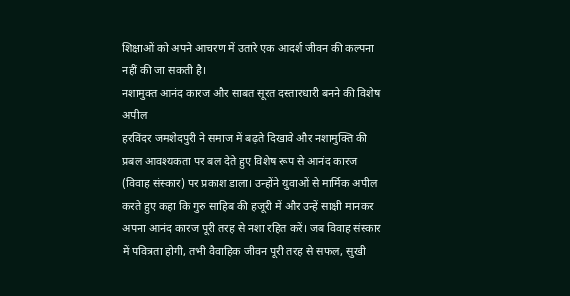शिक्षाओं को अपने आचरण में उतारे एक आदर्श जीवन की कल्पना नहीं की जा सकती है।
नशामुक्त आनंद कारज और साबत सूरत दस्तारधारी बनने की विशेष अपील
हरविंदर जमशेदपुरी ने समाज में बढ़ते दिखावे और नशामुक्ति की प्रबल आवश्यकता पर बल देते हुए विशेष रूप से आनंद कारज (विवाह संस्कार) पर प्रकाश डाला। उन्होंने युवाओं से मार्मिक अपील करते हुए कहा कि गुरु साहिब की हजूरी में और उन्हें साक्षी मानकर अपना आनंद कारज पूरी तरह से नशा रहित करें। जब विवाह संस्कार में पवित्रता होगी, तभी वैवाहिक जीवन पूरी तरह से सफल, सुखी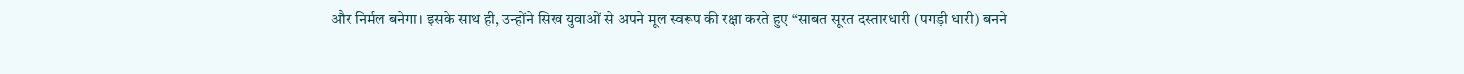और निर्मल बनेगा। इसके साथ ही, उन्होंने सिख युवाओं से अपने मूल स्वरूप की रक्षा करते हुए “साबत सूरत दस्तारधारी (पगड़ी धारी) बनने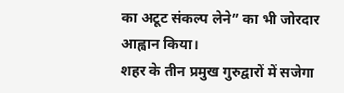का अटूट संकल्प लेने” का भी जोरदार आह्वान किया।
शहर के तीन प्रमुख गुरुद्वारों में सजेगा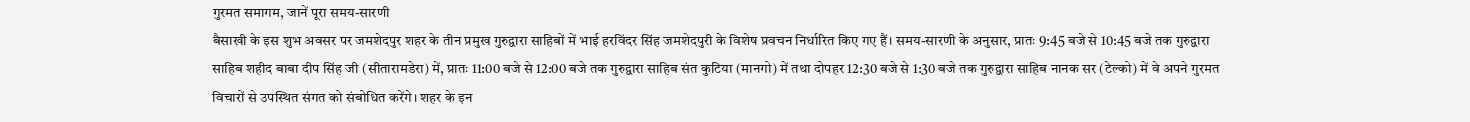गुरमत समागम, जानें पूरा समय-सारणी
बैसाखी के इस शुभ अवसर पर जमशेदपुर शहर के तीन प्रमुख गुरुद्वारा साहिबों में भाई हरविंदर सिंह जमशेदपुरी के विशेष प्रवचन निर्धारित किए गए हैं। समय-सारणी के अनुसार, प्रातः 9:45 बजे से 10:45 बजे तक गुरुद्वारा साहिब शहीद बाबा दीप सिंह जी (सीतारामडेरा) में, प्रातः 11:00 बजे से 12:00 बजे तक गुरुद्वारा साहिब संत कुटिया (मानगो) में तथा दोपहर 12:30 बजे से 1:30 बजे तक गुरुद्वारा साहिब नानक सर (टेल्को) में वे अपने गुरमत विचारों से उपस्थित संगत को संबोधित करेंगे। शहर के इन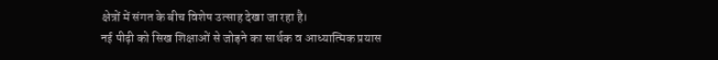क्षेत्रों में संगत के बीच विशेष उत्साह देखा जा रहा है।
नई पीढ़ी को सिख शिक्षाओं से जोड़ने का सार्थक व आध्यात्मिक प्रयास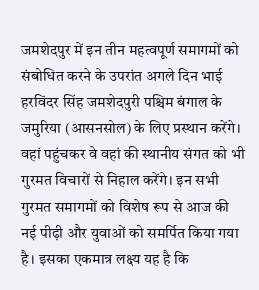जमशेदपुर में इन तीन महत्वपूर्ण समागमों को संबोधित करने के उपरांत अगले दिन भाई हरविंदर सिंह जमशेदपुरी पश्चिम बंगाल के जमुरिया (आसनसोल) के लिए प्रस्थान करेंगे। वहां पहुंचकर वे वहां की स्थानीय संगत को भी गुरमत विचारों से निहाल करेंगे। इन सभी गुरमत समागमों को विशेष रूप से आज की नई पीढ़ी और युवाओं को समर्पित किया गया है। इसका एकमात्र लक्ष्य यह है कि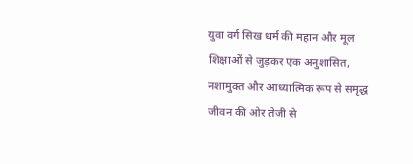युवा वर्ग सिख धर्म की महान और मूल शिक्षाओं से जुड़कर एक अनुशासित, नशामुक्त और आध्यात्मिक रूप से समृद्ध जीवन की ओर तेजी से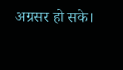अग्रसर हो सके।